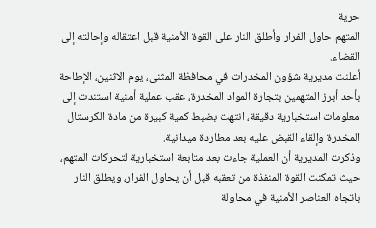حرية
المتهم حاول الفرار وأطلق النار على القوة الأمنية قبل اعتقاله وإحالته إلى القضاء.
أعلنت مديرية شؤون المخدرات في محافظة المثنى، يوم الاثنين، الإطاحة بأحد أبرز المتهمين بتجارة المواد المخدرة، عقب عملية أمنية استندت إلى معلومات استخبارية دقيقة، انتهت بضبط كمية كبيرة من مادة الكرستال المخدرة وإلقاء القبض عليه بعد مطاردة ميدانية.
وذكرت المديرية أن العملية جاءت بعد متابعة استخبارية لتحركات المتهم، حيث تمكنت القوة المنفذة من تعقبه قبل أن يحاول الفرار، ويطلق النار باتجاه العناصر الأمنية في محاولة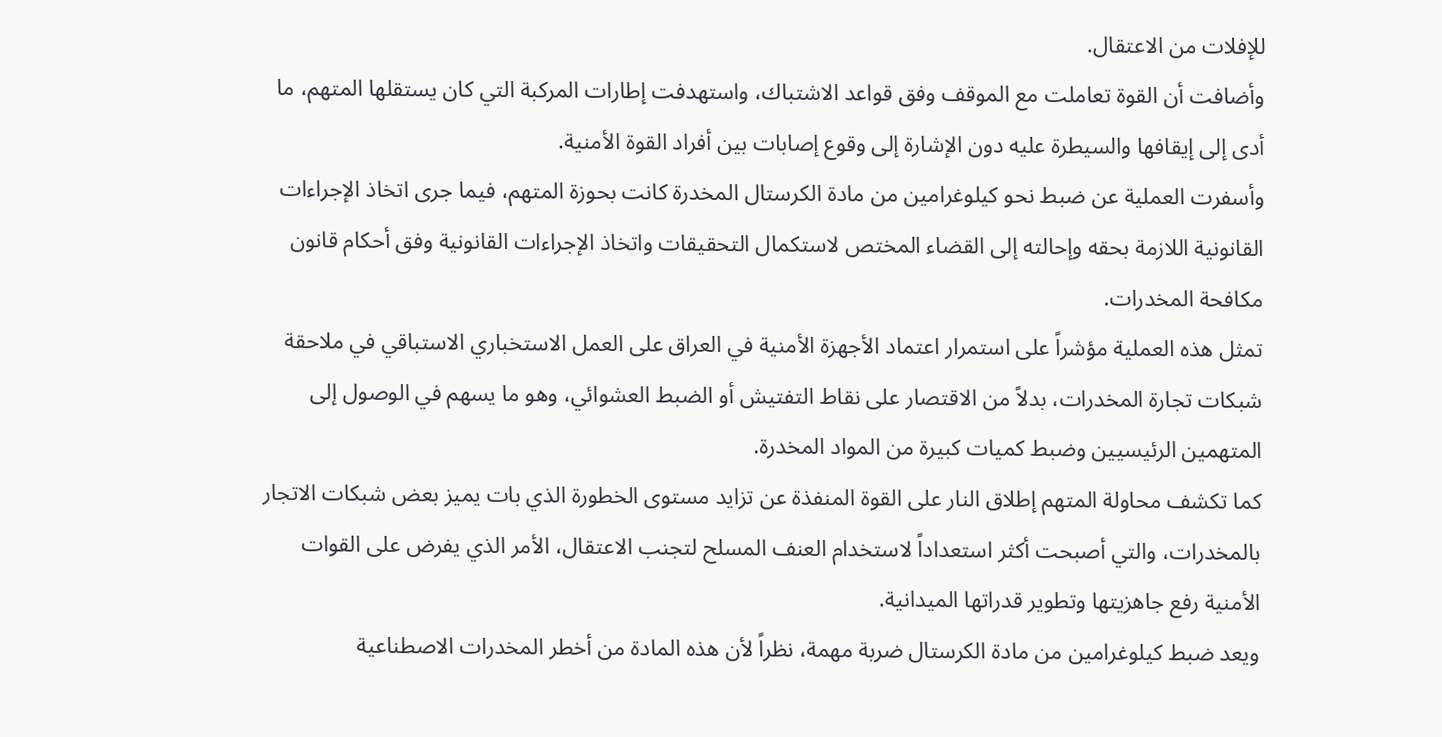للإفلات من الاعتقال.
وأضافت أن القوة تعاملت مع الموقف وفق قواعد الاشتباك، واستهدفت إطارات المركبة التي كان يستقلها المتهم، ما أدى إلى إيقافها والسيطرة عليه دون الإشارة إلى وقوع إصابات بين أفراد القوة الأمنية.
وأسفرت العملية عن ضبط نحو كيلوغرامين من مادة الكرستال المخدرة كانت بحوزة المتهم، فيما جرى اتخاذ الإجراءات القانونية اللازمة بحقه وإحالته إلى القضاء المختص لاستكمال التحقيقات واتخاذ الإجراءات القانونية وفق أحكام قانون مكافحة المخدرات.
تمثل هذه العملية مؤشراً على استمرار اعتماد الأجهزة الأمنية في العراق على العمل الاستخباري الاستباقي في ملاحقة شبكات تجارة المخدرات، بدلاً من الاقتصار على نقاط التفتيش أو الضبط العشوائي، وهو ما يسهم في الوصول إلى المتهمين الرئيسيين وضبط كميات كبيرة من المواد المخدرة.
كما تكشف محاولة المتهم إطلاق النار على القوة المنفذة عن تزايد مستوى الخطورة الذي بات يميز بعض شبكات الاتجار بالمخدرات، والتي أصبحت أكثر استعداداً لاستخدام العنف المسلح لتجنب الاعتقال، الأمر الذي يفرض على القوات الأمنية رفع جاهزيتها وتطوير قدراتها الميدانية.
ويعد ضبط كيلوغرامين من مادة الكرستال ضربة مهمة، نظراً لأن هذه المادة من أخطر المخدرات الاصطناعية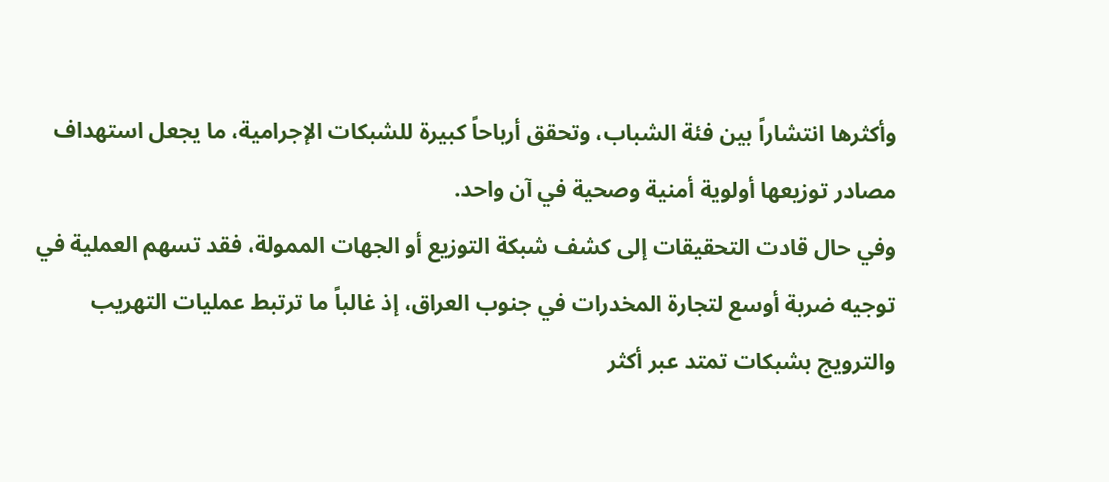وأكثرها انتشاراً بين فئة الشباب، وتحقق أرباحاً كبيرة للشبكات الإجرامية، ما يجعل استهداف مصادر توزيعها أولوية أمنية وصحية في آن واحد.
وفي حال قادت التحقيقات إلى كشف شبكة التوزيع أو الجهات الممولة، فقد تسهم العملية في توجيه ضربة أوسع لتجارة المخدرات في جنوب العراق، إذ غالباً ما ترتبط عمليات التهريب والترويج بشبكات تمتد عبر أكثر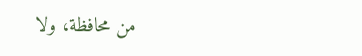من محافظة، ولا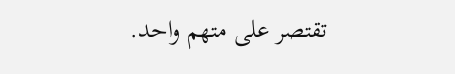تقتصر على متهم واحد.